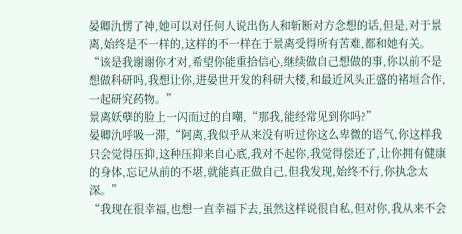晏卿氿愣了神,她可以对任何人说出伤人和斩断对方念想的话,但是,对于景离,始终是不一样的,这样的不一样在于景离受得所有苦难,都和她有关。
“该是我谢谢你才对,希望你能重拾信心,继续做自己想做的事,你以前不是想做科研吗,我想让你,进晏世开发的科研大楼,和最近风头正盛的褚垣合作,一起研究药物。”
景离妖孽的脸上一闪而过的自嘲,“那我,能经常见到你吗?”
晏卿氿呼吸一滞,“阿离,我似乎从来没有听过你这么卑微的语气,你这样我只会觉得压抑,这种压抑来自心底,我对不起你,我觉得偿还了,让你拥有健康的身体,忘记从前的不堪,就能真正做自己,但我发现,始终不行,你执念太深。”
“我现在很幸福,也想一直幸福下去,虽然这样说很自私,但对你,我从来不会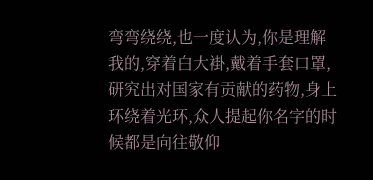弯弯绕绕,也一度认为,你是理解我的,穿着白大褂,戴着手套口罩,研究出对国家有贡献的药物,身上环绕着光环,众人提起你名字的时候都是向往敬仰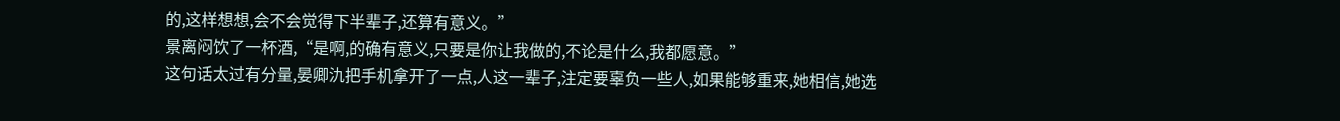的,这样想想,会不会觉得下半辈子,还算有意义。”
景离闷饮了一杯酒,“是啊,的确有意义,只要是你让我做的,不论是什么,我都愿意。”
这句话太过有分量,晏卿氿把手机拿开了一点,人这一辈子,注定要辜负一些人,如果能够重来,她相信,她选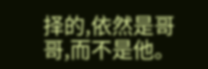择的,依然是哥哥,而不是他。